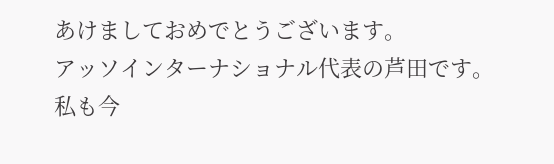あけましておめでとうございます。
アッソインターナショナル代表の芦田です。
私も今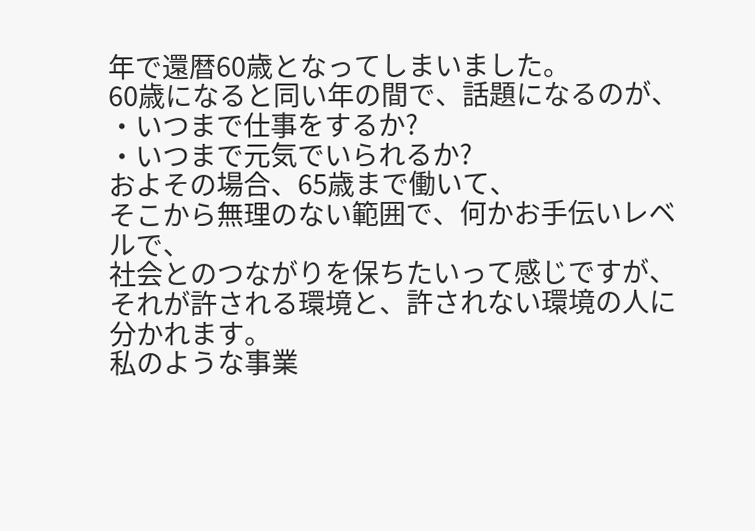年で還暦60歳となってしまいました。
60歳になると同い年の間で、話題になるのが、
・いつまで仕事をするか?
・いつまで元気でいられるか?
およその場合、65歳まで働いて、
そこから無理のない範囲で、何かお手伝いレベルで、
社会とのつながりを保ちたいって感じですが、
それが許される環境と、許されない環境の人に分かれます。
私のような事業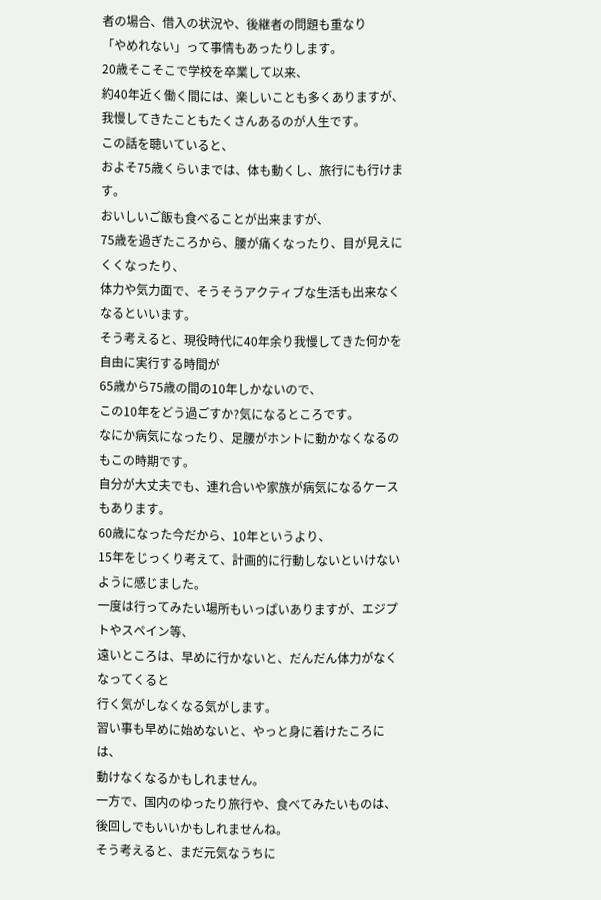者の場合、借入の状況や、後継者の問題も重なり
「やめれない」って事情もあったりします。
20歳そこそこで学校を卒業して以来、
約40年近く働く間には、楽しいことも多くありますが、
我慢してきたこともたくさんあるのが人生です。
この話を聴いていると、
およそ75歳くらいまでは、体も動くし、旅行にも行けます。
おいしいご飯も食べることが出来ますが、
75歳を過ぎたころから、腰が痛くなったり、目が見えにくくなったり、
体力や気力面で、そうそうアクティブな生活も出来なくなるといいます。
そう考えると、現役時代に40年余り我慢してきた何かを自由に実行する時間が
65歳から75歳の間の10年しかないので、
この10年をどう過ごすか?気になるところです。
なにか病気になったり、足腰がホントに動かなくなるのもこの時期です。
自分が大丈夫でも、連れ合いや家族が病気になるケースもあります。
60歳になった今だから、10年というより、
15年をじっくり考えて、計画的に行動しないといけないように感じました。
一度は行ってみたい場所もいっぱいありますが、エジプトやスペイン等、
遠いところは、早めに行かないと、だんだん体力がなくなってくると
行く気がしなくなる気がします。
習い事も早めに始めないと、やっと身に着けたころには、
動けなくなるかもしれません。
一方で、国内のゆったり旅行や、食べてみたいものは、
後回しでもいいかもしれませんね。
そう考えると、まだ元気なうちに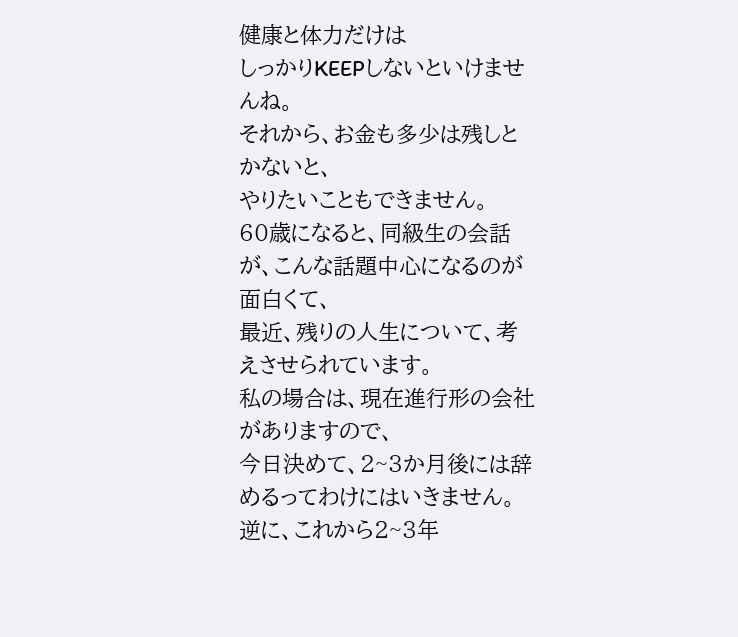健康と体力だけは
しっかりKEEPしないといけませんね。
それから、お金も多少は残しとかないと、
やりたいこともできません。
60歳になると、同級生の会話が、こんな話題中心になるのが面白くて、
最近、残りの人生について、考えさせられています。
私の場合は、現在進行形の会社がありますので、
今日決めて、2~3か月後には辞めるってわけにはいきません。
逆に、これから2~3年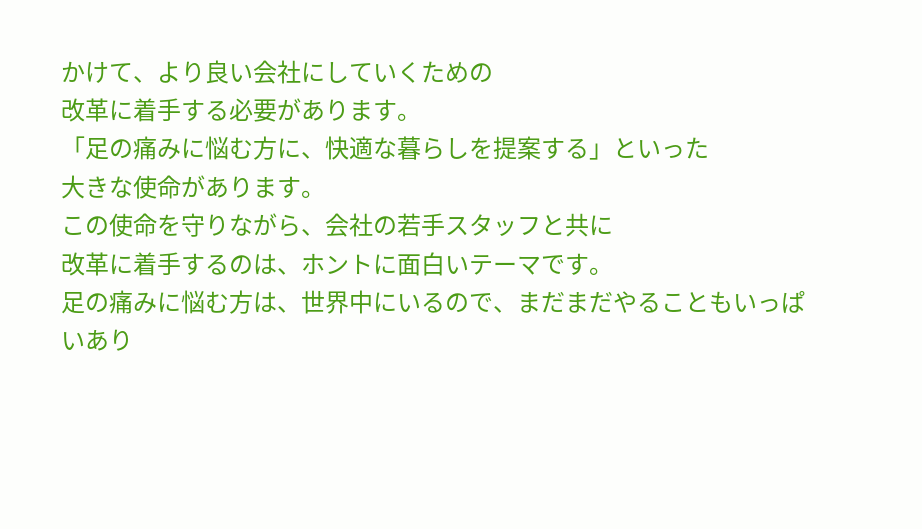かけて、より良い会社にしていくための
改革に着手する必要があります。
「足の痛みに悩む方に、快適な暮らしを提案する」といった
大きな使命があります。
この使命を守りながら、会社の若手スタッフと共に
改革に着手するのは、ホントに面白いテーマです。
足の痛みに悩む方は、世界中にいるので、まだまだやることもいっぱいあり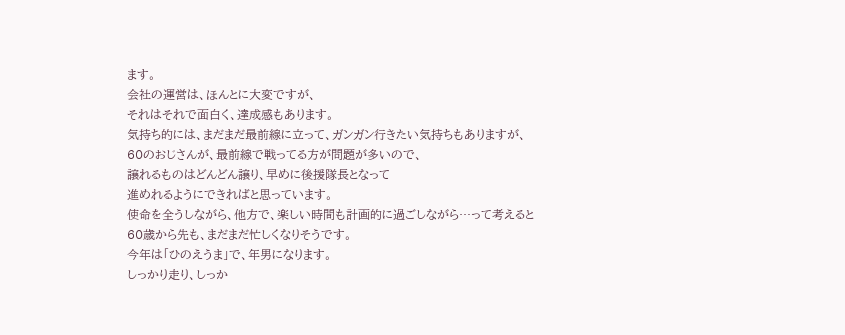ます。
会社の運営は、ほんとに大変ですが、
それはそれで面白く、達成感もあります。
気持ち的には、まだまだ最前線に立って、ガンガン行きたい気持ちもありますが、
60のおじさんが、最前線で戦ってる方が問題が多いので、
譲れるものはどんどん譲り、早めに後援隊長となって
進めれるようにできればと思っています。
使命を全うしながら、他方で、楽しい時間も計画的に過ごしながら…って考えると
60歳から先も、まだまだ忙しくなりそうです。
今年は「ひのえうま」で、年男になります。
しっかり走り、しっか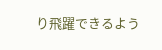り飛躍できるよう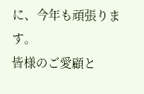に、今年も頑張ります。
皆様のご愛顧と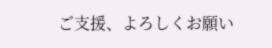ご支援、よろしくお願い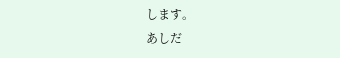します。
あしだ